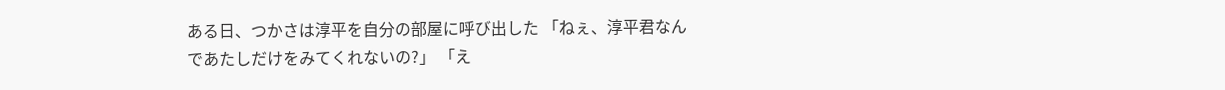ある日、つかさは淳平を自分の部屋に呼び出した 「ねぇ、淳平君なんであたしだけをみてくれないの?」 「え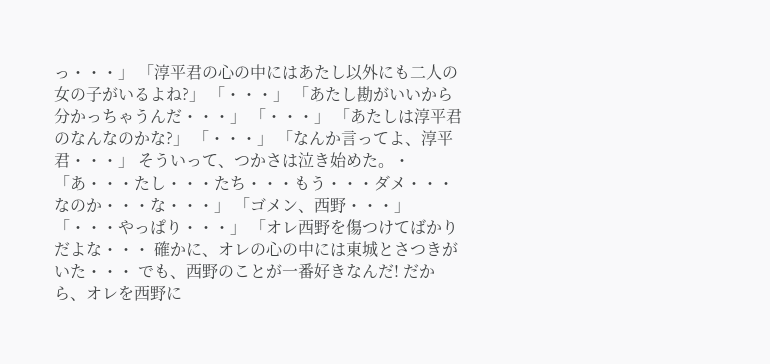っ・・・」 「淳平君の心の中にはあたし以外にも二人の女の子がいるよね?」 「・・・」 「あたし勘がいいから分かっちゃうんだ・・・」 「・・・」 「あたしは淳平君のなんなのかな?」 「・・・」 「なんか言ってよ、淳平君・・・」 そういって、つかさは泣き始めた。・ 「あ・・・たし・・・たち・・・もう・・・ダメ・・・なのか・・・な・・・」 「ゴメン、西野・・・」 「・・・やっぱり・・・」 「オレ西野を傷つけてばかりだよな・・・ 確かに、オレの心の中には東城とさつきがいた・・・ でも、西野のことが一番好きなんだ! だから、オレを西野に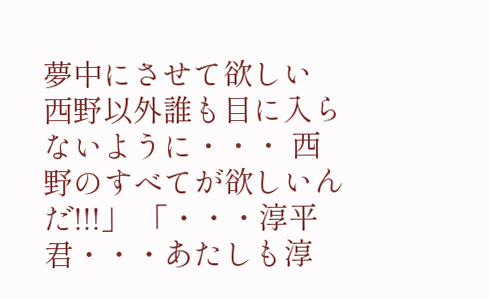夢中にさせて欲しい 西野以外誰も目に入らないように・・・ 西野のすべてが欲しいんだ!!!」 「・・・淳平君・・・あたしも淳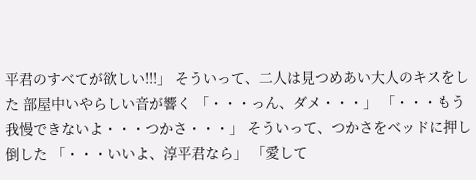平君のすべてが欲しい!!!」 そういって、二人は見つめあい大人のキスをした 部屋中いやらしい音が響く 「・・・っん、ダメ・・・」 「・・・もう我慢できないよ・・・つかさ・・・」 そういって、つかさをベッドに押し倒した 「・・・いいよ、淳平君なら」 「愛して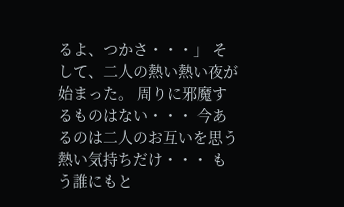るよ、つかさ・・・」 そして、二人の熱い熱い夜が始まった。 周りに邪魔するものはない・・・ 今あるのは二人のお互いを思う熱い気持ちだけ・・・ もう誰にもと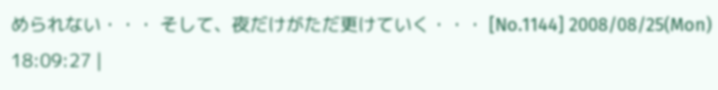められない・・・ そして、夜だけがただ更けていく・・・ [No.1144] 2008/08/25(Mon) 18:09:27 |